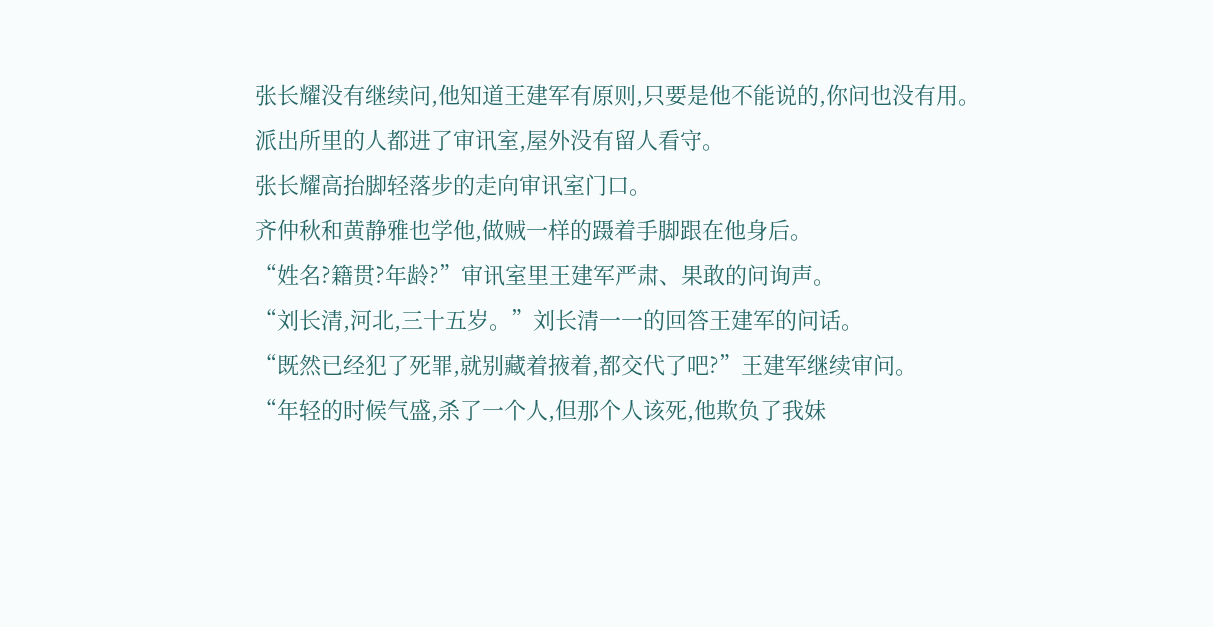张长耀没有继续问,他知道王建军有原则,只要是他不能说的,你问也没有用。
派出所里的人都进了审讯室,屋外没有留人看守。
张长耀高抬脚轻落步的走向审讯室门口。
齐仲秋和黄静雅也学他,做贼一样的蹑着手脚跟在他身后。
“姓名?籍贯?年龄?”审讯室里王建军严肃、果敢的问询声。
“刘长清,河北,三十五岁。”刘长清一一的回答王建军的问话。
“既然已经犯了死罪,就别藏着掖着,都交代了吧?”王建军继续审问。
“年轻的时候气盛,杀了一个人,但那个人该死,他欺负了我妹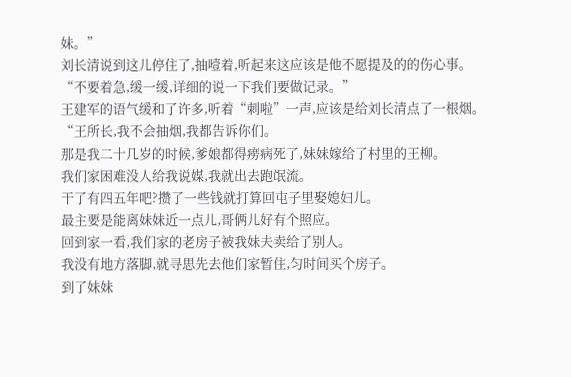妹。”
刘长清说到这儿停住了,抽噎着,听起来这应该是他不愿提及的的伤心事。
“不要着急,缓一缓,详细的说一下我们要做记录。”
王建军的语气缓和了许多,听着“刺啦”一声,应该是给刘长清点了一根烟。
“王所长,我不会抽烟,我都告诉你们。
那是我二十几岁的时候,爹娘都得痨病死了,妹妹嫁给了村里的王柳。
我们家困难没人给我说媒,我就出去跑氓流。
干了有四五年吧?攒了一些钱就打算回屯子里娶媳妇儿。
最主要是能离妹妹近一点儿,哥俩儿好有个照应。
回到家一看,我们家的老房子被我妹夫卖给了别人。
我没有地方落脚,就寻思先去他们家暂住,匀时间买个房子。
到了妹妹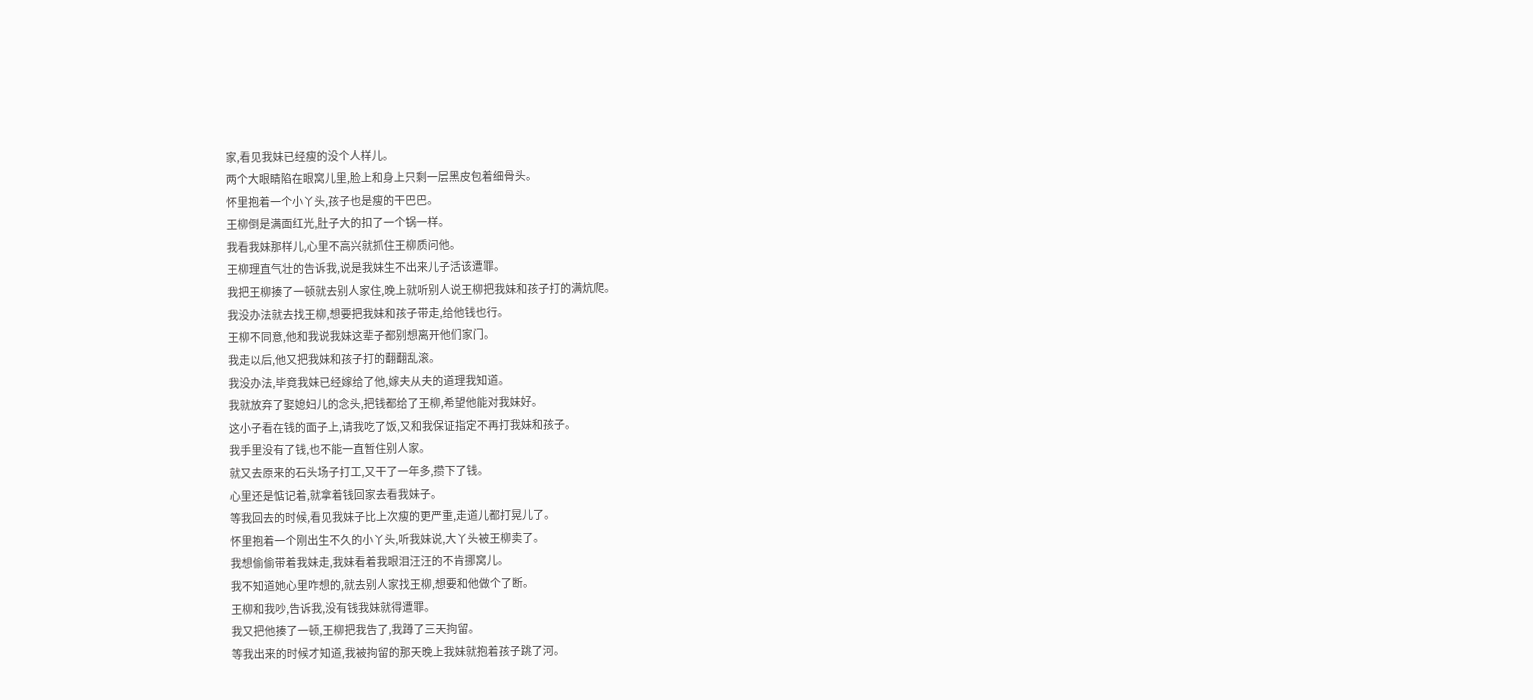家,看见我妹已经瘦的没个人样儿。
两个大眼睛陷在眼窝儿里,脸上和身上只剩一层黑皮包着细骨头。
怀里抱着一个小丫头,孩子也是瘦的干巴巴。
王柳倒是满面红光,肚子大的扣了一个锅一样。
我看我妹那样儿,心里不高兴就抓住王柳质问他。
王柳理直气壮的告诉我,说是我妹生不出来儿子活该遭罪。
我把王柳揍了一顿就去别人家住,晚上就听别人说王柳把我妹和孩子打的满炕爬。
我没办法就去找王柳,想要把我妹和孩子带走,给他钱也行。
王柳不同意,他和我说我妹这辈子都别想离开他们家门。
我走以后,他又把我妹和孩子打的翻翻乱滚。
我没办法,毕竟我妹已经嫁给了他,嫁夫从夫的道理我知道。
我就放弃了娶媳妇儿的念头,把钱都给了王柳,希望他能对我妹好。
这小子看在钱的面子上,请我吃了饭,又和我保证指定不再打我妹和孩子。
我手里没有了钱,也不能一直暂住别人家。
就又去原来的石头场子打工,又干了一年多,攒下了钱。
心里还是惦记着,就拿着钱回家去看我妹子。
等我回去的时候,看见我妹子比上次瘦的更严重,走道儿都打晃儿了。
怀里抱着一个刚出生不久的小丫头,听我妹说,大丫头被王柳卖了。
我想偷偷带着我妹走,我妹看着我眼泪汪汪的不肯挪窝儿。
我不知道她心里咋想的,就去别人家找王柳,想要和他做个了断。
王柳和我吵,告诉我,没有钱我妹就得遭罪。
我又把他揍了一顿,王柳把我告了,我蹲了三天拘留。
等我出来的时候才知道,我被拘留的那天晚上我妹就抱着孩子跳了河。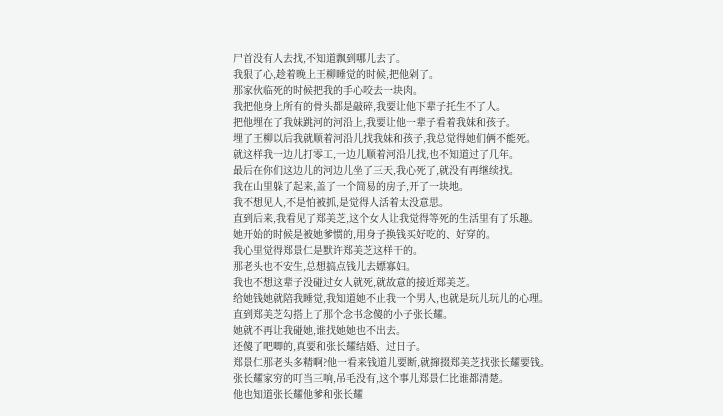尸首没有人去找,不知道飘到哪儿去了。
我狠了心,趁着晚上王柳睡觉的时候,把他剁了。
那家伙临死的时候把我的手心咬去一块肉。
我把他身上所有的骨头都是敲碎,我要让他下辈子托生不了人。
把他埋在了我妹跳河的河沿上,我要让他一辈子看着我妹和孩子。
埋了王柳以后我就顺着河沿儿找我妹和孩子,我总觉得她们俩不能死。
就这样我一边儿打零工,一边儿顺着河沿儿找,也不知道过了几年。
最后在你们这边儿的河边儿坐了三天,我心死了,就没有再继续找。
我在山里躲了起来,盖了一个简易的房子,开了一块地。
我不想见人,不是怕被抓,是觉得人活着太没意思。
直到后来,我看见了郑美芝,这个女人让我觉得等死的生活里有了乐趣。
她开始的时候是被她爹惯的,用身子换钱买好吃的、好穿的。
我心里觉得郑景仁是默许郑美芝这样干的。
那老头也不安生,总想搞点钱儿去嫖寡妇。
我也不想这辈子没碰过女人就死,就故意的接近郑美芝。
给她钱她就陪我睡觉,我知道她不止我一个男人,也就是玩儿玩儿的心理。
直到郑美芝勾搭上了那个念书念傻的小子张长耀。
她就不再让我碰她,谁找她她也不出去。
还傻了吧唧的,真要和张长耀结婚、过日子。
郑景仁那老头多精啊?他一看来钱道儿要断,就撺掇郑美芝找张长耀要钱。
张长耀家穷的叮当三响,吊毛没有,这个事儿郑景仁比谁都清楚。
他也知道张长耀他爹和张长耀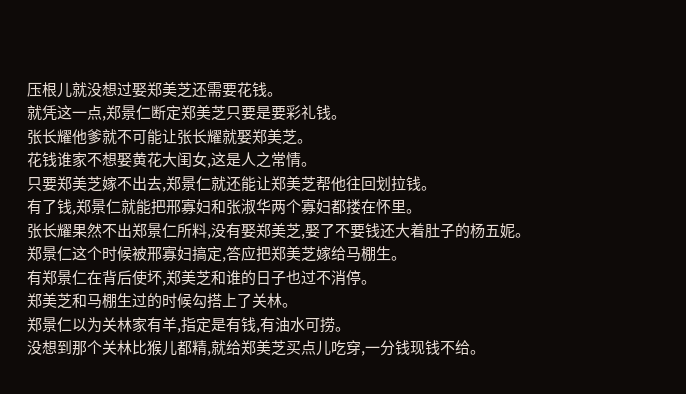压根儿就没想过娶郑美芝还需要花钱。
就凭这一点,郑景仁断定郑美芝只要是要彩礼钱。
张长耀他爹就不可能让张长耀就娶郑美芝。
花钱谁家不想娶黄花大闺女,这是人之常情。
只要郑美芝嫁不出去,郑景仁就还能让郑美芝帮他往回划拉钱。
有了钱,郑景仁就能把邢寡妇和张淑华两个寡妇都搂在怀里。
张长耀果然不出郑景仁所料,没有娶郑美芝,娶了不要钱还大着肚子的杨五妮。
郑景仁这个时候被邢寡妇搞定,答应把郑美芝嫁给马棚生。
有郑景仁在背后使坏,郑美芝和谁的日子也过不消停。
郑美芝和马棚生过的时候勾搭上了关林。
郑景仁以为关林家有羊,指定是有钱,有油水可捞。
没想到那个关林比猴儿都精,就给郑美芝买点儿吃穿,一分钱现钱不给。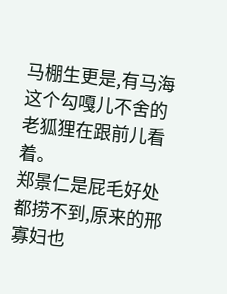马棚生更是,有马海这个勾嘎儿不舍的老狐狸在跟前儿看着。
郑景仁是屁毛好处都捞不到,原来的邢寡妇也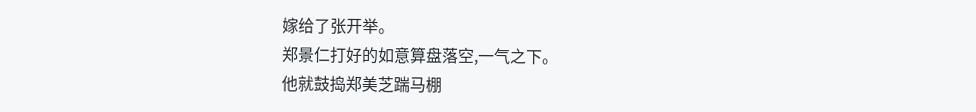嫁给了张开举。
郑景仁打好的如意算盘落空,一气之下。
他就鼓捣郑美芝踹马棚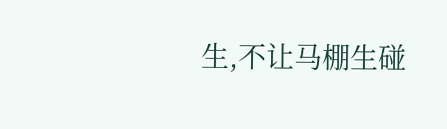生,不让马棚生碰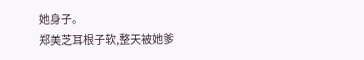她身子。
郑美芝耳根子软,整天被她爹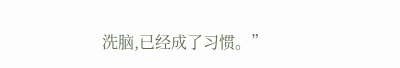洗脑,已经成了习惯。”